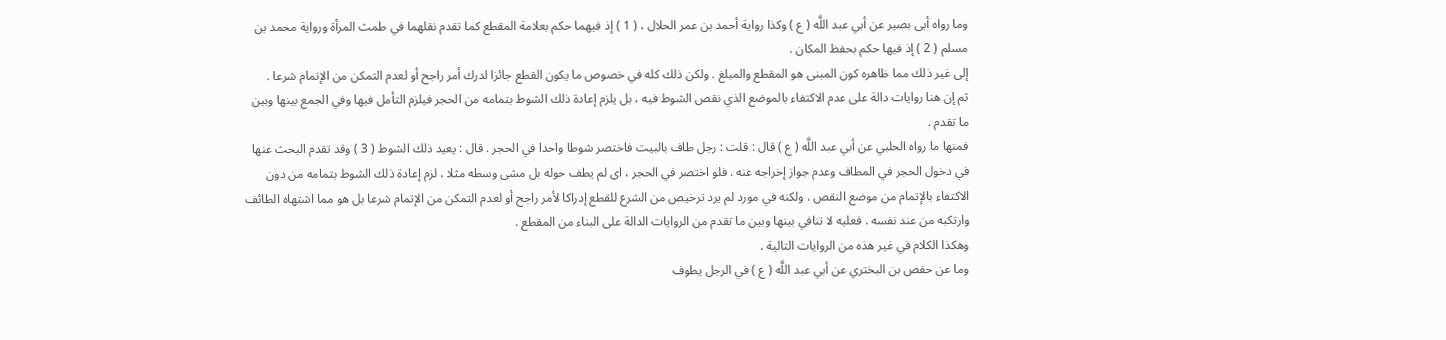وما رواه أبى بصير عن أبي عبد اللَّه ( ع ) وكذا رواية أحمد بن عمر الحلال ، ( 1 ) إذ فيهما حكم بعلامة المقطع كما تقدم نقلهما في طمث المرأة ورواية محمد بن مسلم ( 2 ) إذ فيها حكم بحفظ المكان .
إلى غير ذلك مما ظاهره كون المبنى هو المقطع والمبلغ . ولكن ذلك كله في خصوص ما يكون القطع جائزا لدرك أمر راجح أو لعدم التمكن من الإتمام شرعا .
ثم إن هنا روايات دالة على عدم الاكتفاء بالموضع الذي نقص الشوط فيه ، بل يلزم إعادة ذلك الشوط بتمامه من الحجر فيلزم التأمل فيها وفي الجمع بينها وبين ما تقدم .
فمنها ما رواه الحلبي عن أبي عبد اللَّه ( ع ) قال : قلت : رجل طاف بالبيت فاختصر شوطا واحدا في الحجر . قال : يعيد ذلك الشوط ( 3 ) وقد تقدم البحث عنها في دخول الحجر في المطاف وعدم جواز إخراجه عنه . فلو اختصر في الحجر ، اى لم يطف حوله بل مشى وسطه مثلا ، لزم إعادة ذلك الشوط بتمامه من دون الاكتفاء بالإتمام من موضع النقص . ولكنه في مورد لم يرد ترخيص من الشرع للقطع إدراكا لأمر راجح أو لعدم التمكن من الإتمام شرعا بل هو مما اشتهاه الطائف وارتكبه من عند نفسه . فعليه لا تنافي بينها وبين ما تقدم من الروايات الدالة على البناء من المقطع .
وهكذا الكلام في غير هذه من الروايات التالية .
وما عن حفص بن البختري عن أبي عبد اللَّه ( ع ) في الرجل يطوف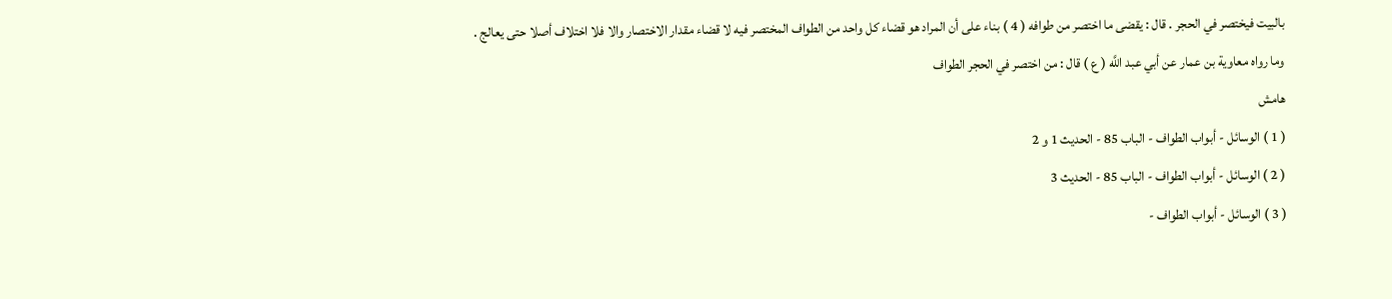بالبيت فيختصر في الحجر . قال : يقضى ما اختصر من طوافه ( 4 ) بناء على أن المراد هو قضاء كل واحد من الطواف المختصر فيه لا قضاء مقدار الاختصار والا فلا اختلاف أصلا حتى يعالج .
وما رواه معاوية بن عمار عن أبي عبد اللَّه ( ع ) قال : من اختصر في الحجر الطواف
هامش
( 1 ) الوسائل - أبواب الطواف - الباب 85 - الحديث 1 و 2
( 2 ) الوسائل - أبواب الطواف - الباب 85 - الحديث 3
( 3 ) الوسائل - أبواب الطواف -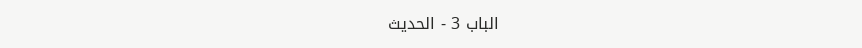الباب 3 - الحديث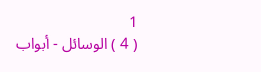1
( 4 ) الوسائل - أبواب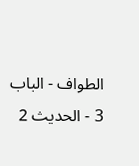الطواف - الباب 3 - الحديث 2